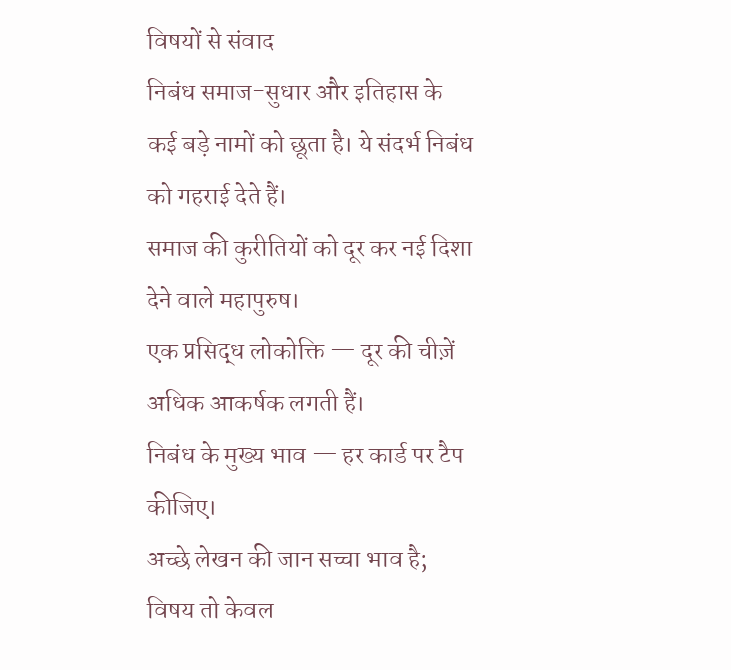विषयों से संवाद
निबंध समाज-सुधार और इतिहास के कई बड़े नामों को छूता है। ये संदर्भ निबंध को गहराई देते हैं।
समाज की कुरीतियों को दूर कर नई दिशा देने वाले महापुरुष।
एक प्रसिद्ध लोकोक्ति — दूर की चीज़ें अधिक आकर्षक लगती हैं।
निबंध के मुख्य भाव — हर कार्ड पर टैप कीजिए।
अच्छे लेखन की जान सच्चा भाव है; विषय तो केवल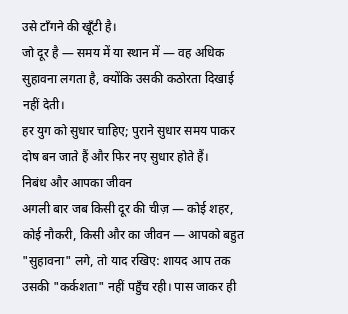उसे टाँगने की खूँटी है।
जो दूर है — समय में या स्थान में — वह अधिक सुहावना लगता है, क्योंकि उसकी कठोरता दिखाई नहीं देती।
हर युग को सुधार चाहिए; पुराने सुधार समय पाकर दोष बन जाते हैं और फिर नए सुधार होते हैं।
निबंध और आपका जीवन
अगली बार जब किसी दूर की चीज़ — कोई शहर, कोई नौकरी, किसी और का जीवन — आपको बहुत "सुहावना" लगे, तो याद रखिए: शायद आप तक उसकी "कर्कशता" नहीं पहुँच रही। पास जाकर ही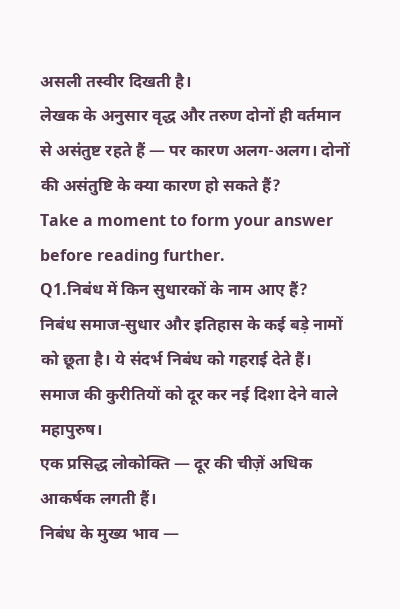असली तस्वीर दिखती है।
लेखक के अनुसार वृद्ध और तरुण दोनों ही वर्तमान से असंतुष्ट रहते हैं — पर कारण अलग-अलग। दोनों की असंतुष्टि के क्या कारण हो सकते हैं?
Take a moment to form your answer before reading further.
Q1.निबंध में किन सुधारकों के नाम आए हैं?
निबंध समाज-सुधार और इतिहास के कई बड़े नामों को छूता है। ये संदर्भ निबंध को गहराई देते हैं।
समाज की कुरीतियों को दूर कर नई दिशा देने वाले महापुरुष।
एक प्रसिद्ध लोकोक्ति — दूर की चीज़ें अधिक आकर्षक लगती हैं।
निबंध के मुख्य भाव —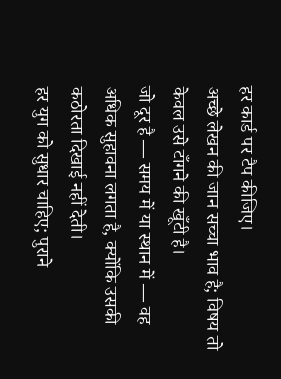हर कार्ड पर टैप कीजिए।
अच्छे लेखन की जान सच्चा भाव है; विषय तो केवल उसे टाँगने की खूँटी है।
जो दूर है — समय में या स्थान में — वह अधिक सुहावना लगता है, क्योंकि उसकी कठोरता दिखाई नहीं देती।
हर युग को सुधार चाहिए; पुराने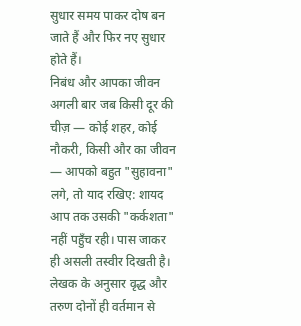सुधार समय पाकर दोष बन जाते हैं और फिर नए सुधार होते हैं।
निबंध और आपका जीवन
अगली बार जब किसी दूर की चीज़ — कोई शहर, कोई नौकरी, किसी और का जीवन — आपको बहुत "सुहावना" लगे, तो याद रखिए: शायद आप तक उसकी "कर्कशता" नहीं पहुँच रही। पास जाकर ही असली तस्वीर दिखती है।
लेखक के अनुसार वृद्ध और तरुण दोनों ही वर्तमान से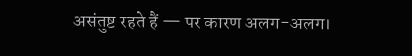असंतुष्ट रहते हैं — पर कारण अलग-अलग।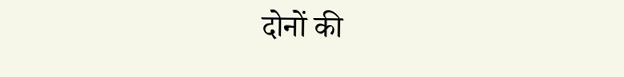दोनों की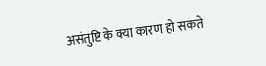असंतुष्टि के क्या कारण हो सकते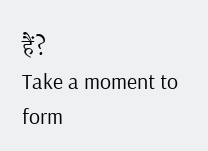हैं?
Take a moment to form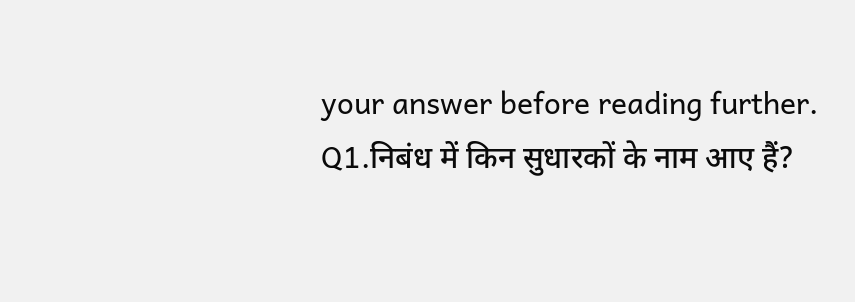your answer before reading further.
Q1.निबंध में किन सुधारकों के नाम आए हैं?